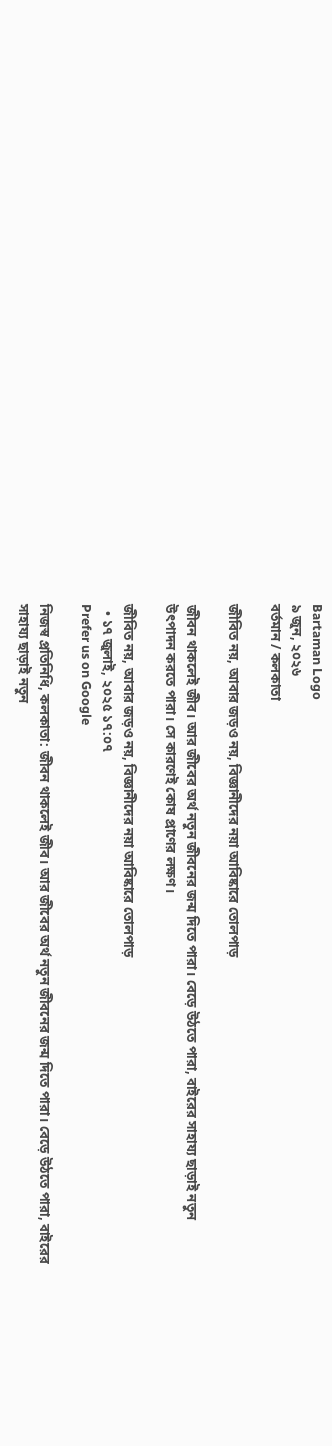Bartaman Logo
৯ জুন, ২০২৬
বর্তমান / কলকাতা

জীবিত নয়, আবার জড়ও নয়, বিজ্ঞানীদের নয়া আবিষ্কারে তোলপাড়

জীবন থাকলেই জীব। আর জীবের অর্থ নতুন জীবনের জন্ম দিতে পারা। বেড়ে উঠতে পারা, বাইরের সাহায্য ছাড়াই নতুন উৎপাদন করতে পারা। সে কারণেই কোষ প্রাণের লক্ষণ।

জীবিত নয়, আবার জড়ও নয়, বিজ্ঞানীদের নয়া আবিষ্কারে তোলপাড়
  • ১৭ জুলাই, ২০২৫ ১৭:০৭
Prefer us on Google

নিজস্ব প্রতিনিধি, কলকাতা: জীবন থাকলেই জীব। আর জীবের অর্থ নতুন জীবনের জন্ম দিতে পারা। বেড়ে উঠতে পারা, বাইরের সাহায্য ছাড়াই নতুন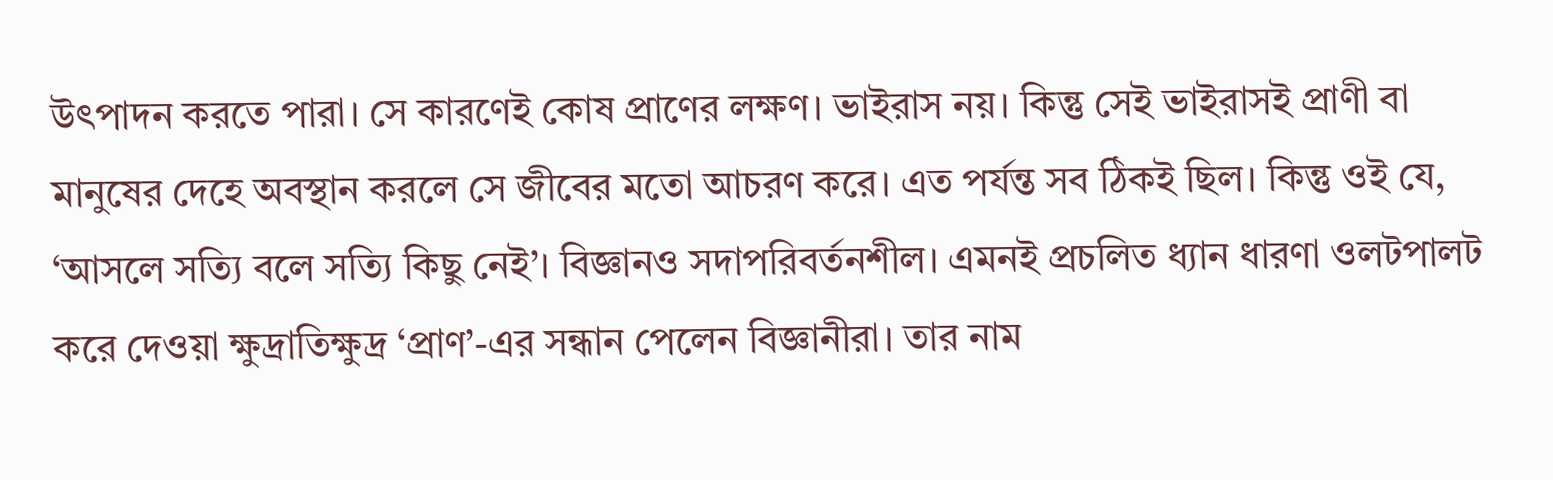উৎপাদন করতে পারা। সে কারণেই কোষ প্রাণের লক্ষণ। ভাইরাস নয়। কিন্তু সেই ভাইরাস‌ই প্রাণী বা মানুষের দেহে অবস্থান করলে সে জীবের মতো আচরণ করে। এত পর্যন্ত সব ঠিকই ছিল। কিন্তু ওই যে, ‘আসলে সত্যি বলে সত্যি কিছু নেই’। বিজ্ঞানও সদাপরিবর্তনশীল। এমন‌ই প্রচলিত ধ্যান ধারণা ওলটপালট করে দেওয়া ক্ষুদ্রাতিক্ষুদ্র ‘প্রাণ’-এর সন্ধান পেলেন বিজ্ঞানীরা। তার নাম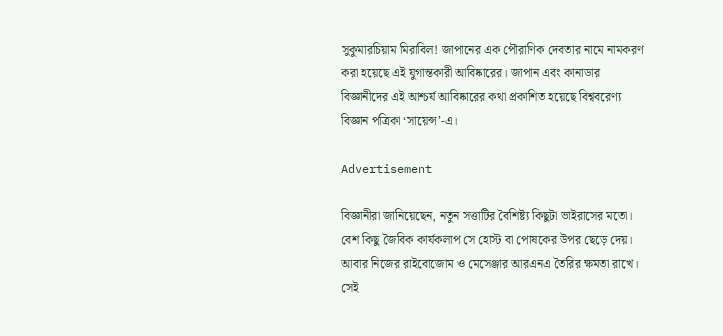সুকুমারচিয়াম মিরাবিল! জাপানের এক পৌরাণিক দেবতার নামে নামকরণ করা হয়েছে এই যুগান্তকারী আবিষ্কারের। জাপান এবং কানাডার বিজ্ঞানীদের এই আশ্চর্য আবিষ্কারের কথা প্রকাশিত হয়েছে বিশ্ববরেণ্য বিজ্ঞান পত্রিকা ‘সায়েন্স’-এ।

Advertisement

বিজ্ঞানীরা জানিয়েছেন, নতুন সত্তাটির বৈশিষ্ট্য কিছুটা ভাইরাসের মতো। বেশ কিছু জৈবিক কার্যকলাপ সে হোস্ট বা পোষকের উপর ছেড়ে দেয়। আবার নিজের রাইবোজোম ও মেসেঞ্জার আরএনএ তৈরির ক্ষমতা রাখে। সেই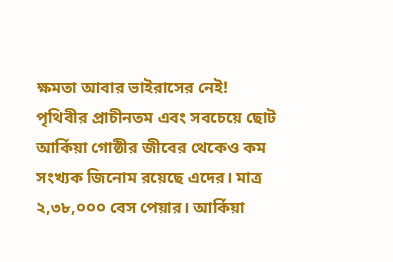ক্ষমতা আবার ভাইরাসের নেই!
পৃথিবীর প্রাচীনতম এবং সবচেয়ে ছোট আর্কিয়া গোষ্ঠীর জীবের থেকেও কম সংখ্যক জিনোম রয়েছে এদের। মাত্র ২,৩৮,০০০ বেস পেয়ার। আর্কিয়া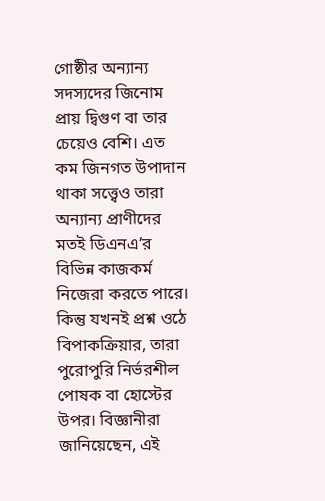গোষ্ঠীর অন্যান্য সদস্যদের জিনোম প্রায় দ্বিগুণ বা তার চেয়েও বেশি। এত কম জিনগত উপাদান থাকা সত্ত্বেও তারা অন্যান্য প্রাণীদের মতই ডিএনএ’র বিভিন্ন কাজকর্ম নিজেরা করতে পারে। কিন্তু যখনই প্রশ্ন ওঠে বিপাকক্রিয়ার, তারা পুরোপুরি নির্ভরশীল পোষক বা হোস্টের উপর। বিজ্ঞানীরা জানিয়েছেন, এই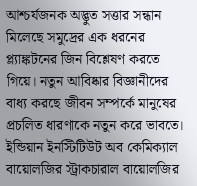আশ্চর্যজনক অদ্ভুত সত্তার সন্ধান মিলেছে সমুদ্রের এক ধরনের প্ল্যাঙ্কটনের জিন বিশ্লেষণ করতে গিয়ে। নতুন আবিষ্কার বিজ্ঞানীদের বাধ্য করছে জীবন সম্পর্কে মানুষের প্রচলিত ধারণাকে নতুন করে ভাবতে। ইন্ডিয়ান ইনস্টিটিউট অব কেমিক্যাল বায়োলজির স্ট্রাকচারাল বায়োলজির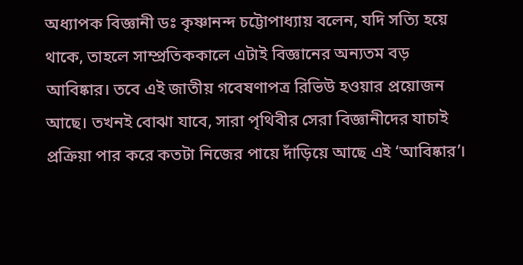অধ্যাপক বিজ্ঞানী ডঃ কৃষ্ণানন্দ চট্টোপাধ্যায় বলেন, যদি সত্যি হয়ে থাকে, তাহলে সাম্প্রতিককালে এটাই বিজ্ঞানের অন্যতম বড় আবিষ্কার। তবে এই জাতীয় গবেষণাপত্র রিভিউ হওয়ার প্রয়োজন আছে। তখনই বোঝা যাবে, সারা পৃথিবীর সেরা বিজ্ঞানীদের যাচাই প্রক্রিয়া পার করে কতটা নিজের পায়ে দাঁড়িয়ে আছে এই ‘আবিষ্কার’।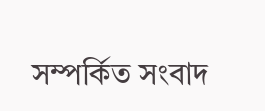সম্পর্কিত সংবাদ